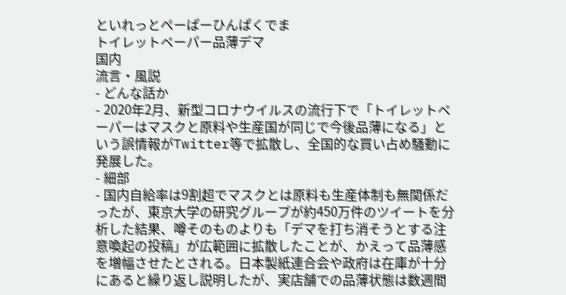といれっとぺーぱーひんぱくでま
トイレットペーパー品薄デマ
国内
流言・風説
- どんな話か
- 2020年2月、新型コロナウイルスの流行下で「トイレットペーパーはマスクと原料や生産国が同じで今後品薄になる」という誤情報がTwitter等で拡散し、全国的な買い占め騒動に発展した。
- 細部
- 国内自給率は9割超でマスクとは原料も生産体制も無関係だったが、東京大学の研究グループが約450万件のツイートを分析した結果、噂そのものよりも「デマを打ち消そうとする注意喚起の投稿」が広範囲に拡散したことが、かえって品薄感を増幅させたとされる。日本製紙連合会や政府は在庫が十分にあると繰り返し説明したが、実店舗での品薄状態は数週間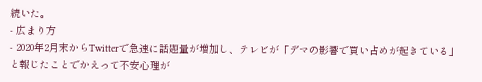続いた。
- 広まり方
- 2020年2月末からTwitterで急速に話題量が増加し、テレビが「デマの影響で買い占めが起きている」と報じたことでかえって不安心理が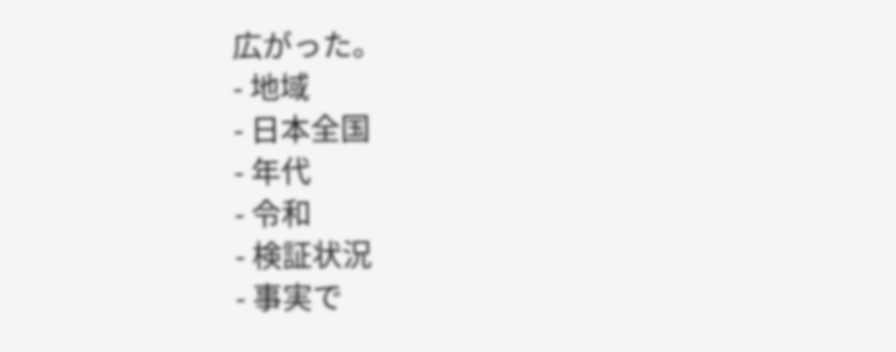広がった。
- 地域
- 日本全国
- 年代
- 令和
- 検証状況
- 事実で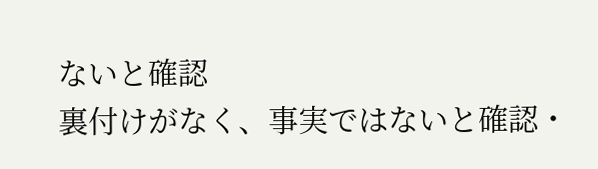ないと確認
裏付けがなく、事実ではないと確認・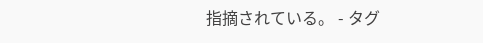指摘されている。 - タグ